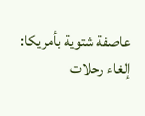عاصفة شتوية بأمريكا: إلغاء رحلات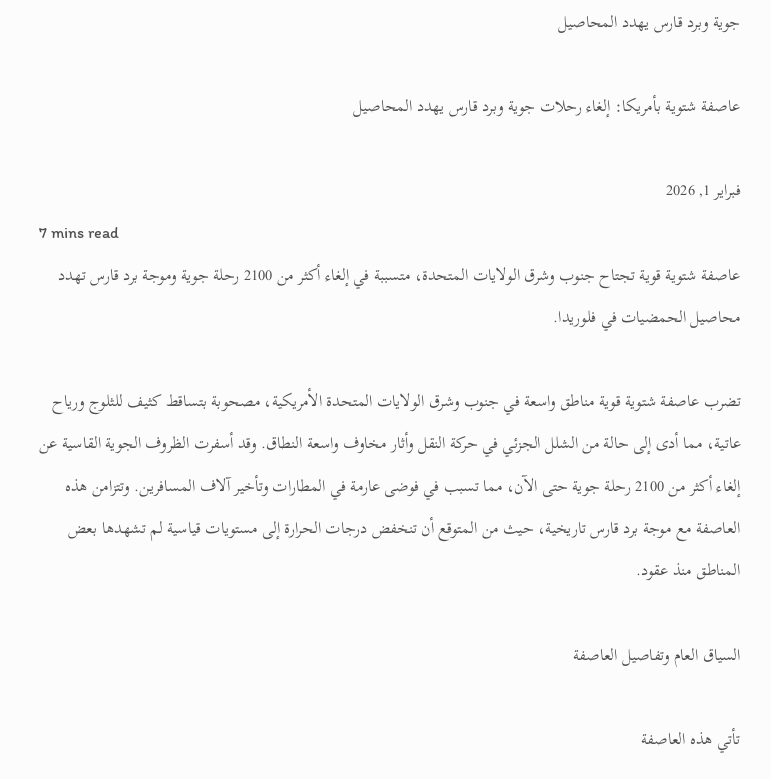جوية وبرد قارس يهدد المحاصيل

عاصفة شتوية بأمريكا: إلغاء رحلات جوية وبرد قارس يهدد المحاصيل

فبراير 1, 2026
7 mins read
عاصفة شتوية قوية تجتاح جنوب وشرق الولايات المتحدة، متسببة في إلغاء أكثر من 2100 رحلة جوية وموجة برد قارس تهدد محاصيل الحمضيات في فلوريدا.

تضرب عاصفة شتوية قوية مناطق واسعة في جنوب وشرق الولايات المتحدة الأمريكية، مصحوبة بتساقط كثيف للثلوج ورياح عاتية، مما أدى إلى حالة من الشلل الجزئي في حركة النقل وأثار مخاوف واسعة النطاق. وقد أسفرت الظروف الجوية القاسية عن إلغاء أكثر من 2100 رحلة جوية حتى الآن، مما تسبب في فوضى عارمة في المطارات وتأخير آلاف المسافرين. وتتزامن هذه العاصفة مع موجة برد قارس تاريخية، حيث من المتوقع أن تنخفض درجات الحرارة إلى مستويات قياسية لم تشهدها بعض المناطق منذ عقود.

السياق العام وتفاصيل العاصفة

تأتي هذه العاصفة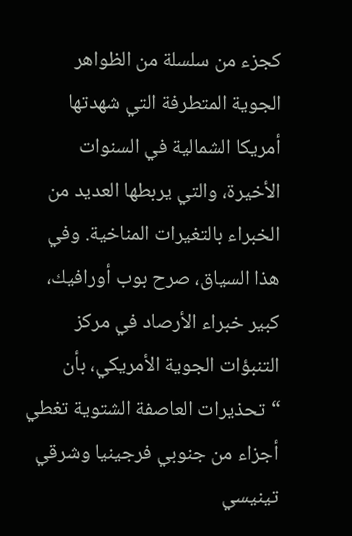كجزء من سلسلة من الظواهر الجوية المتطرفة التي شهدتها أمريكا الشمالية في السنوات الأخيرة، والتي يربطها العديد من الخبراء بالتغيرات المناخية. وفي هذا السياق، صرح بوب أورافيك، كبير خبراء الأرصاد في مركز التنبؤات الجوية الأمريكي، بأن “تحذيرات العاصفة الشتوية تغطي أجزاء من جنوبي فرجينيا وشرقي تينيسي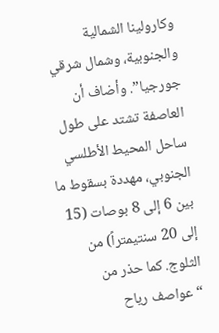وكارولينا الشمالية والجنوبية، وشمال شرقي جورجيا”. وأضاف أن العاصفة تشتد على طول ساحل المحيط الأطلسي الجنوبي، مهددة بسقوط ما بين 6 إلى 8 بوصات (15 إلى 20 سنتيمتراً) من الثلوج. كما حذر من “عواصف رياح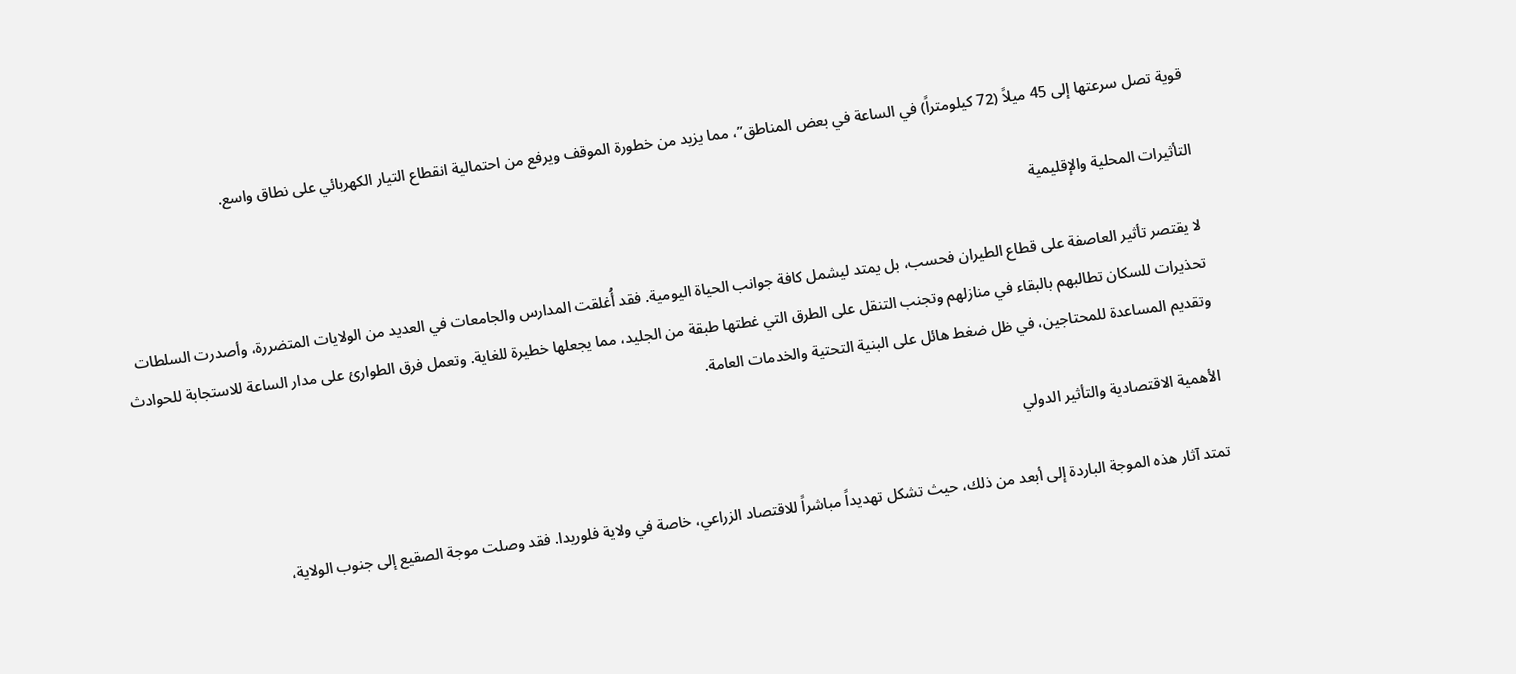قوية تصل سرعتها إلى 45 ميلاً (72 كيلومتراً) في الساعة في بعض المناطق”، مما يزيد من خطورة الموقف ويرفع من احتمالية انقطاع التيار الكهربائي على نطاق واسع.

التأثيرات المحلية والإقليمية

لا يقتصر تأثير العاصفة على قطاع الطيران فحسب، بل يمتد ليشمل كافة جوانب الحياة اليومية. فقد أُغلقت المدارس والجامعات في العديد من الولايات المتضررة، وأصدرت السلطات تحذيرات للسكان تطالبهم بالبقاء في منازلهم وتجنب التنقل على الطرق التي غطتها طبقة من الجليد، مما يجعلها خطيرة للغاية. وتعمل فرق الطوارئ على مدار الساعة للاستجابة للحوادث وتقديم المساعدة للمحتاجين، في ظل ضغط هائل على البنية التحتية والخدمات العامة.

الأهمية الاقتصادية والتأثير الدولي

تمتد آثار هذه الموجة الباردة إلى أبعد من ذلك، حيث تشكل تهديداً مباشراً للاقتصاد الزراعي، خاصة في ولاية فلوريدا. فقد وصلت موجة الصقيع إلى جنوب الولاية،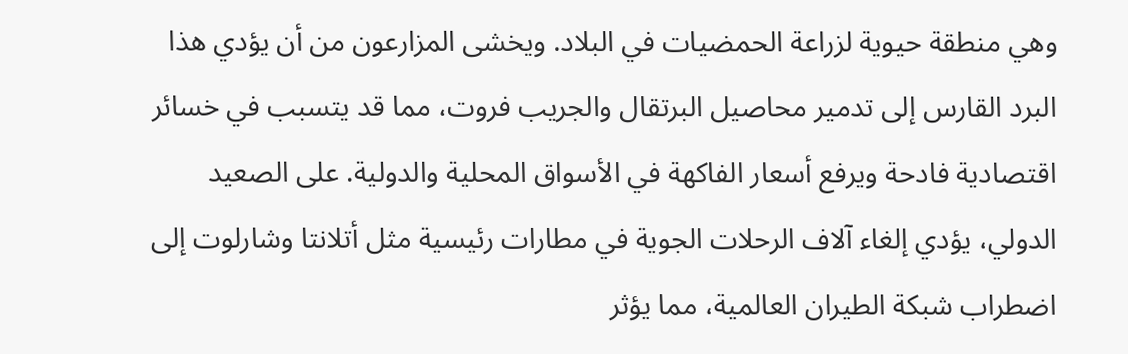وهي منطقة حيوية لزراعة الحمضيات في البلاد. ويخشى المزارعون من أن يؤدي هذا البرد القارس إلى تدمير محاصيل البرتقال والجريب فروت، مما قد يتسبب في خسائر اقتصادية فادحة ويرفع أسعار الفاكهة في الأسواق المحلية والدولية. على الصعيد الدولي، يؤدي إلغاء آلاف الرحلات الجوية في مطارات رئيسية مثل أتلانتا وشارلوت إلى اضطراب شبكة الطيران العالمية، مما يؤثر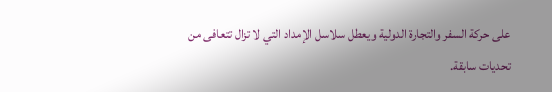على حركة السفر والتجارة الدولية ويعطل سلاسل الإمداد التي لا تزال تتعافى من تحديات سابقة.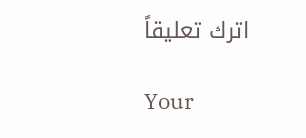اترك تعليقاً

Your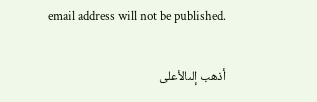email address will not be published.

أذهب إلىالأعلى